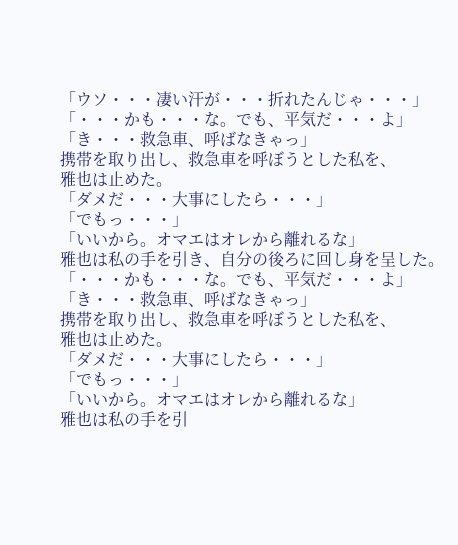「ウソ・・・凄い汗が・・・折れたんじゃ・・・」
「・・・かも・・・な。でも、平気だ・・・よ」
「き・・・救急車、呼ばなきゃっ」
携帯を取り出し、救急車を呼ぼうとした私を、
雅也は止めた。
「ダメだ・・・大事にしたら・・・」
「でもっ・・・」
「いいから。オマエはオレから離れるな」
雅也は私の手を引き、自分の後ろに回し身を呈した。
「・・・かも・・・な。でも、平気だ・・・よ」
「き・・・救急車、呼ばなきゃっ」
携帯を取り出し、救急車を呼ぼうとした私を、
雅也は止めた。
「ダメだ・・・大事にしたら・・・」
「でもっ・・・」
「いいから。オマエはオレから離れるな」
雅也は私の手を引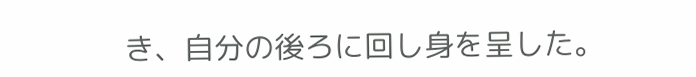き、自分の後ろに回し身を呈した。